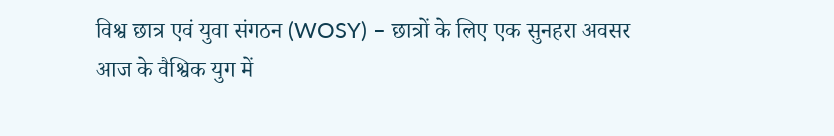विश्व छात्र एवं युवा संगठन (WOSY) – छात्रों के लिए एक सुनहरा अवसर
आज के वैश्विक युग में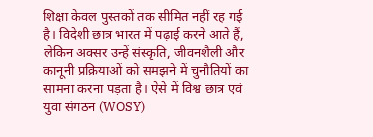शिक्षा केवल पुस्तकों तक सीमित नहीं रह गई है। विदेशी छात्र भारत में पढ़ाई करने आते हैं, लेकिन अक्सर उन्हें संस्कृति, जीवनशैली और कानूनी प्रक्रियाओं को समझने में चुनौतियों का सामना करना पड़ता है। ऐसे में विश्व छात्र एवं युवा संगठन (WOSY)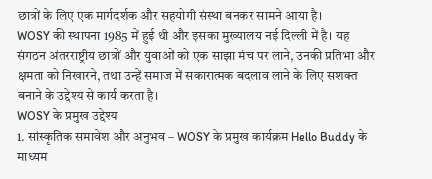छात्रों के लिए एक मार्गदर्शक और सहयोगी संस्था बनकर सामने आया है।
WOSY की स्थापना 1985 में हुई थी और इसका मुख्यालय नई दिल्ली में है। यह संगठन अंतरराष्ट्रीय छात्रों और युवाओं को एक साझा मंच पर लाने, उनकी प्रतिभा और क्षमता को निखारने, तथा उन्हें समाज में सकारात्मक बदलाव लाने के लिए सशक्त बनाने के उद्देश्य से कार्य करता है।
WOSY के प्रमुख उद्देश्य
1. सांस्कृतिक समावेश और अनुभव – WOSY के प्रमुख कार्यक्रम Hello Buddy के माध्यम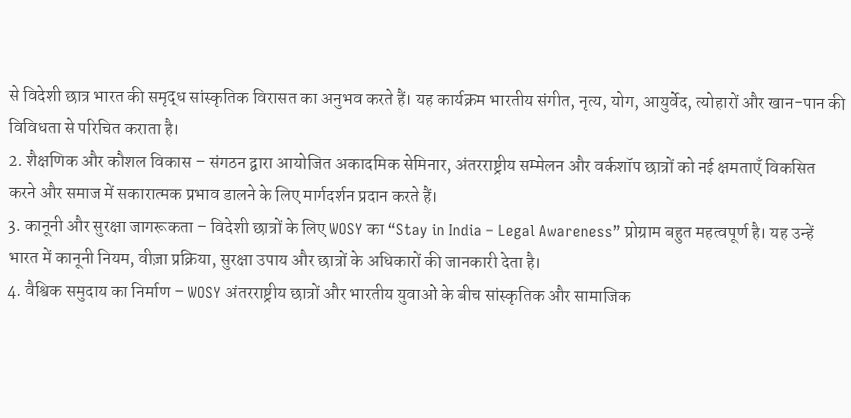से विदेशी छात्र भारत की समृद्ध सांस्कृतिक विरासत का अनुभव करते हैं। यह कार्यक्रम भारतीय संगीत, नृत्य, योग, आयुर्वेद, त्योहारों और खान-पान की विविधता से परिचित कराता है।
2. शैक्षणिक और कौशल विकास – संगठन द्वारा आयोजित अकादमिक सेमिनार, अंतरराष्ट्रीय सम्मेलन और वर्कशॉप छात्रों को नई क्षमताएँ विकसित करने और समाज में सकारात्मक प्रभाव डालने के लिए मार्गदर्शन प्रदान करते हैं।
3. कानूनी और सुरक्षा जागरूकता – विदेशी छात्रों के लिए WOSY का “Stay in India – Legal Awareness” प्रोग्राम बहुत महत्वपूर्ण है। यह उन्हें भारत में कानूनी नियम, वीज़ा प्रक्रिया, सुरक्षा उपाय और छात्रों के अधिकारों की जानकारी देता है।
4. वैश्विक समुदाय का निर्माण – WOSY अंतरराष्ट्रीय छात्रों और भारतीय युवाओं के बीच सांस्कृतिक और सामाजिक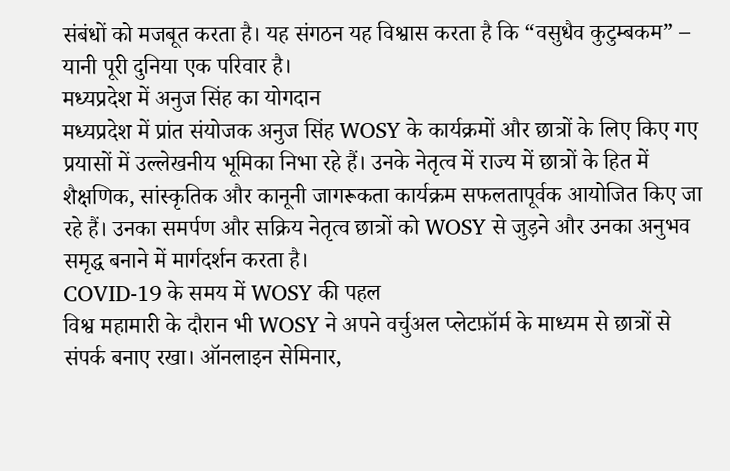संबंधों को मजबूत करता है। यह संगठन यह विश्वास करता है कि “वसुधैव कुटुम्बकम” – यानी पूरी दुनिया एक परिवार है।
मध्यप्रदेश में अनुज सिंह का योगदान
मध्यप्रदेश में प्रांत संयोजक अनुज सिंह WOSY के कार्यक्रमों और छात्रों के लिए किए गए प्रयासों में उल्लेखनीय भूमिका निभा रहे हैं। उनके नेतृत्व में राज्य में छात्रों के हित में शैक्षणिक, सांस्कृतिक और कानूनी जागरूकता कार्यक्रम सफलतापूर्वक आयोजित किए जा रहे हैं। उनका समर्पण और सक्रिय नेतृत्व छात्रों को WOSY से जुड़ने और उनका अनुभव समृद्ध बनाने में मार्गदर्शन करता है।
COVID-19 के समय में WOSY की पहल
विश्व महामारी के दौरान भी WOSY ने अपने वर्चुअल प्लेटफ़ॉर्म के माध्यम से छात्रों से संपर्क बनाए रखा। ऑनलाइन सेमिनार,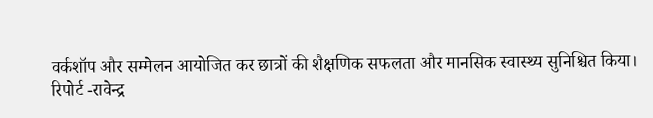वर्कशॉप और सम्मेलन आयोजित कर छात्रों की शैक्षणिक सफलता और मानसिक स्वास्थ्य सुनिश्चित किया।
रिपोर्ट -रावेन्द्र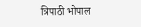त्रिपाठी भोपाल